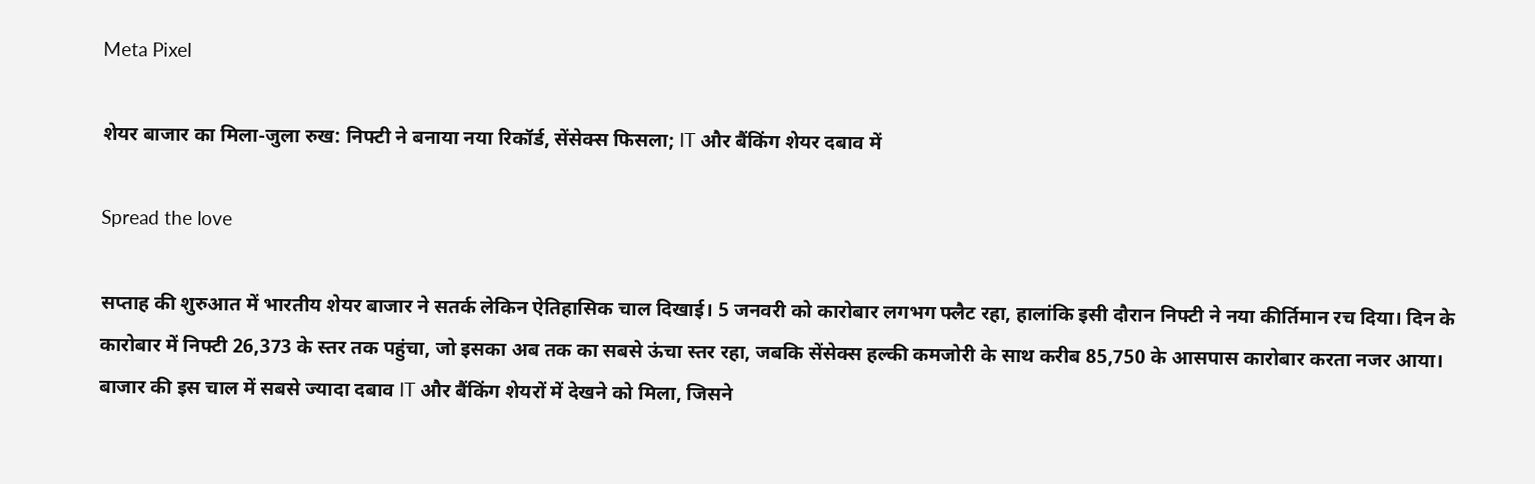Meta Pixel

शेयर बाजार का मिला-जुला रुख: निफ्टी ने बनाया नया रिकॉर्ड, सेंसेक्स फिसला; IT और बैंकिंग शेयर दबाव में

Spread the love

सप्ताह की शुरुआत में भारतीय शेयर बाजार ने सतर्क लेकिन ऐतिहासिक चाल दिखाई। 5 जनवरी को कारोबार लगभग फ्लैट रहा, हालांकि इसी दौरान निफ्टी ने नया कीर्तिमान रच दिया। दिन के कारोबार में निफ्टी 26,373 के स्तर तक पहुंचा, जो इसका अब तक का सबसे ऊंचा स्तर रहा, जबकि सेंसेक्स हल्की कमजोरी के साथ करीब 85,750 के आसपास कारोबार करता नजर आया। बाजार की इस चाल में सबसे ज्यादा दबाव IT और बैंकिंग शेयरों में देखने को मिला, जिसने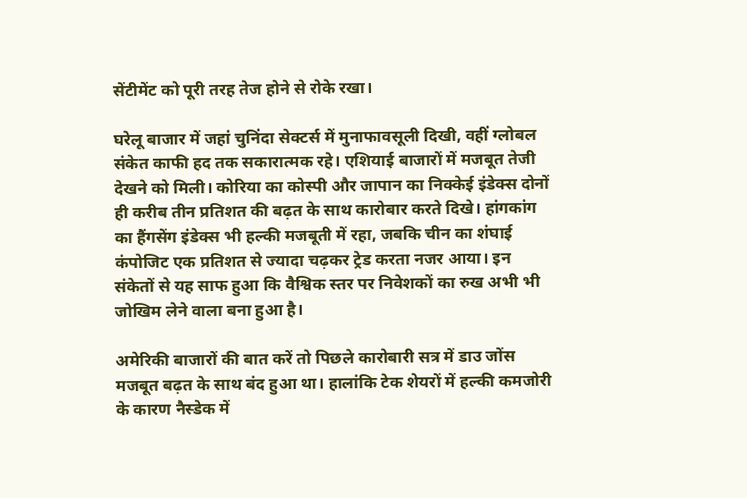सेंटीमेंट को पूरी तरह तेज होने से रोके रखा।

घरेलू बाजार में जहां चुनिंदा सेक्टर्स में मुनाफावसूली दिखी, वहीं ग्लोबल संकेत काफी हद तक सकारात्मक रहे। एशियाई बाजारों में मजबूत तेजी देखने को मिली। कोरिया का कोस्पी और जापान का निक्केई इंडेक्स दोनों ही करीब तीन प्रतिशत की बढ़त के साथ कारोबार करते दिखे। हांगकांग का हैंगसेंग इंडेक्स भी हल्की मजबूती में रहा, जबकि चीन का शंघाई कंपोजिट एक प्रतिशत से ज्यादा चढ़कर ट्रेड करता नजर आया। इन संकेतों से यह साफ हुआ कि वैश्विक स्तर पर निवेशकों का रुख अभी भी जोखिम लेने वाला बना हुआ है।

अमेरिकी बाजारों की बात करें तो पिछले कारोबारी सत्र में डाउ जोंस मजबूत बढ़त के साथ बंद हुआ था। हालांकि टेक शेयरों में हल्की कमजोरी के कारण नैस्डेक में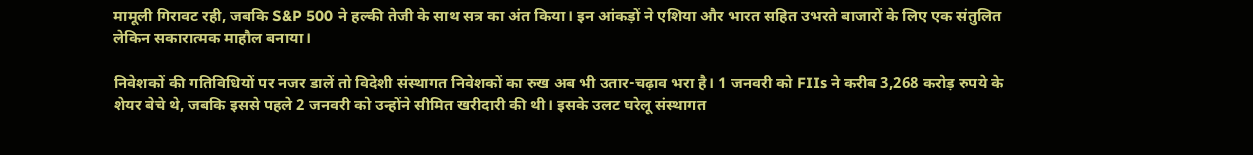मामूली गिरावट रही, जबकि S&P 500 ने हल्की तेजी के साथ सत्र का अंत किया। इन आंकड़ों ने एशिया और भारत सहित उभरते बाजारों के लिए एक संतुलित लेकिन सकारात्मक माहौल बनाया।

निवेशकों की गतिविधियों पर नजर डालें तो विदेशी संस्थागत निवेशकों का रुख अब भी उतार-चढ़ाव भरा है। 1 जनवरी को FIIs ने करीब 3,268 करोड़ रुपये के शेयर बेचे थे, जबकि इससे पहले 2 जनवरी को उन्होंने सीमित खरीदारी की थी। इसके उलट घरेलू संस्थागत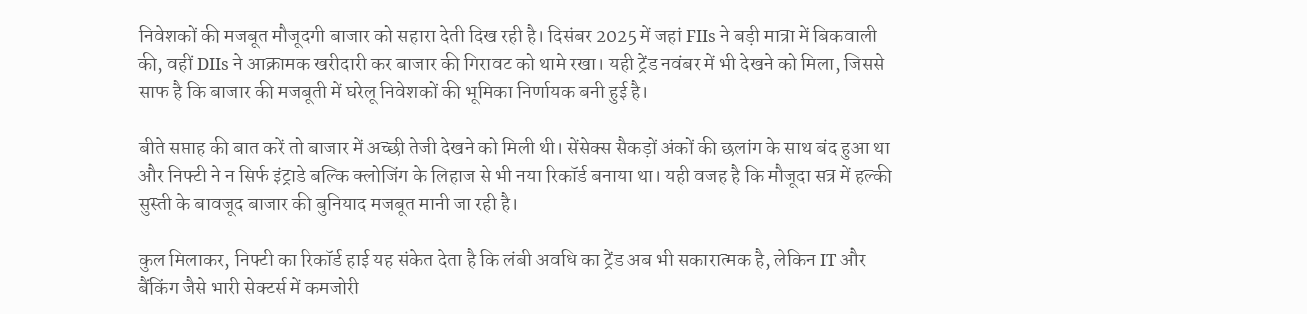निवेशकों की मजबूत मौजूदगी बाजार को सहारा देती दिख रही है। दिसंबर 2025 में जहां FIIs ने बड़ी मात्रा में बिकवाली की, वहीं DIIs ने आक्रामक खरीदारी कर बाजार की गिरावट को थामे रखा। यही ट्रेंड नवंबर में भी देखने को मिला, जिससे साफ है कि बाजार की मजबूती में घरेलू निवेशकों की भूमिका निर्णायक बनी हुई है।

बीते सप्ताह की बात करें तो बाजार में अच्छी तेजी देखने को मिली थी। सेंसेक्स सैकड़ों अंकों की छलांग के साथ बंद हुआ था और निफ्टी ने न सिर्फ इंट्राडे बल्कि क्लोजिंग के लिहाज से भी नया रिकॉर्ड बनाया था। यही वजह है कि मौजूदा सत्र में हल्की सुस्ती के बावजूद बाजार की बुनियाद मजबूत मानी जा रही है।

कुल मिलाकर, निफ्टी का रिकॉर्ड हाई यह संकेत देता है कि लंबी अवधि का ट्रेंड अब भी सकारात्मक है, लेकिन IT और बैंकिंग जैसे भारी सेक्टर्स में कमजोरी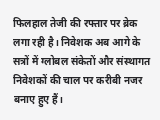फिलहाल तेजी की रफ्तार पर ब्रेक लगा रही है। निवेशक अब आगे के सत्रों में ग्लोबल संकेतों और संस्थागत निवेशकों की चाल पर करीबी नजर बनाए हुए हैं।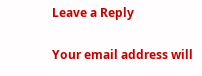Leave a Reply

Your email address will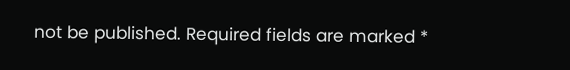not be published. Required fields are marked *